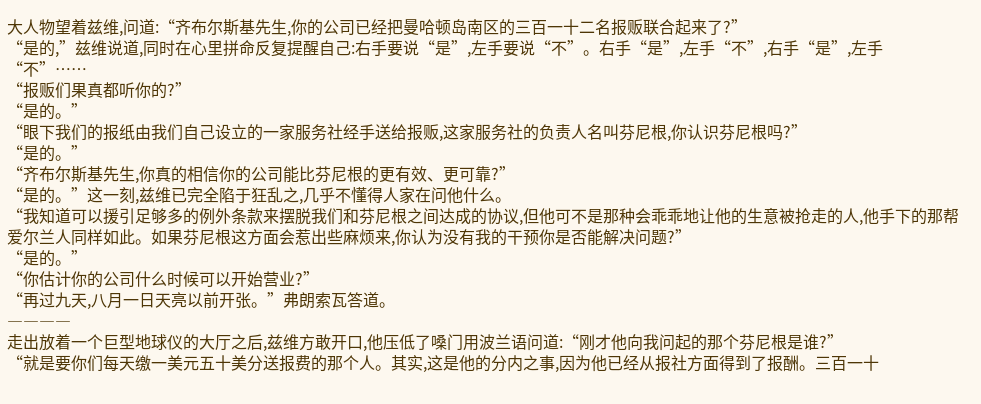大人物望着兹维,问道:“齐布尔斯基先生,你的公司已经把曼哈顿岛南区的三百一十二名报贩联合起来了?”
“是的,”兹维说道,同时在心里拼命反复提醒自己:右手要说“是”,左手要说“不”。右手“是”,左手“不”,右手“是”,左手“不”……
“报贩们果真都听你的?”
“是的。”
“眼下我们的报纸由我们自己设立的一家服务社经手送给报贩,这家服务社的负责人名叫芬尼根,你认识芬尼根吗?”
“是的。”
“齐布尔斯基先生,你真的相信你的公司能比芬尼根的更有效、更可靠?”
“是的。”这一刻,兹维已完全陷于狂乱之,几乎不懂得人家在问他什么。
“我知道可以援引足够多的例外条款来摆脱我们和芬尼根之间达成的协议,但他可不是那种会乖乖地让他的生意被抢走的人,他手下的那帮爱尔兰人同样如此。如果芬尼根这方面会惹出些麻烦来,你认为没有我的干预你是否能解决问题?”
“是的。”
“你估计你的公司什么时候可以开始营业?”
“再过九天,八月一日天亮以前开张。”弗朗索瓦答道。
――――
走出放着一个巨型地球仪的大厅之后,兹维方敢开口,他压低了嗓门用波兰语问道:“刚才他向我问起的那个芬尼根是谁?”
“就是要你们每天缴一美元五十美分送报费的那个人。其实,这是他的分内之事,因为他已经从报社方面得到了报酬。三百一十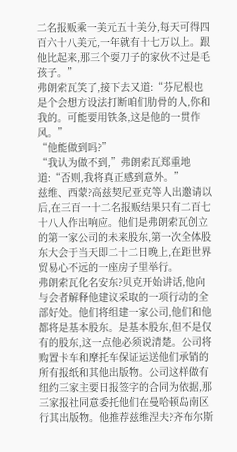二名报贩乘一美元五十美分,每天可得四百六十八美元,一年就有十七万以上。跟他比起来,那三个耍刀子的家伙不过是毛孩子。”
弗朗索瓦笑了,接下去又道:“芬尼根也是个会想方设法打断咱们肋骨的人,你和我的。可能要用铁条,这是他的一贯作风。”
“他能做到吗?”
“我认为做不到,”弗朗索瓦郑重地道:“否则,我将真正感到意外。”
兹维、西蒙?高兹契尼亚克等人出邀请以后,在三百一十二名报贩结果只有二百七十八人作出响应。他们是弗朗索瓦创立的第一家公司的未来股东,第一次全体股东大会于当天即二十二日晚上,在距世界贸易心不远的一座房子里举行。
弗朗索瓦化名安东?贝克开始讲话,他向与会者解释他建议采取的一项行动的全部好处。他们将组建一家公司,他们和他都将是基本股东。是基本股东,但不是仅有的股东,这一点他必须说清楚。公司将购置卡车和摩托车保证运送他们承销的所有报纸和其他出版物。公司这样做有纽约三家主要日报签字的合同为依据,那三家报社同意委托他们在曼哈顿岛南区行其出版物。他推荐兹维涅夫?齐布尔斯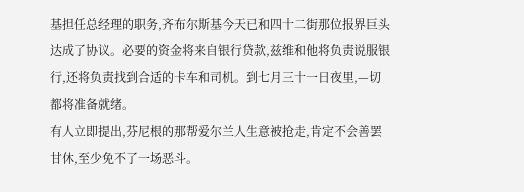基担任总经理的职务,齐布尔斯基今天已和四十二街那位报界巨头达成了协议。必要的资金将来自银行贷款,兹维和他将负责说服银行,还将负责找到合适的卡车和司机。到七月三十一日夜里,—切都将准备就绪。
有人立即提出,芬尼根的那帮爱尔兰人生意被抢走,肯定不会善罢甘休,至少免不了一场恶斗。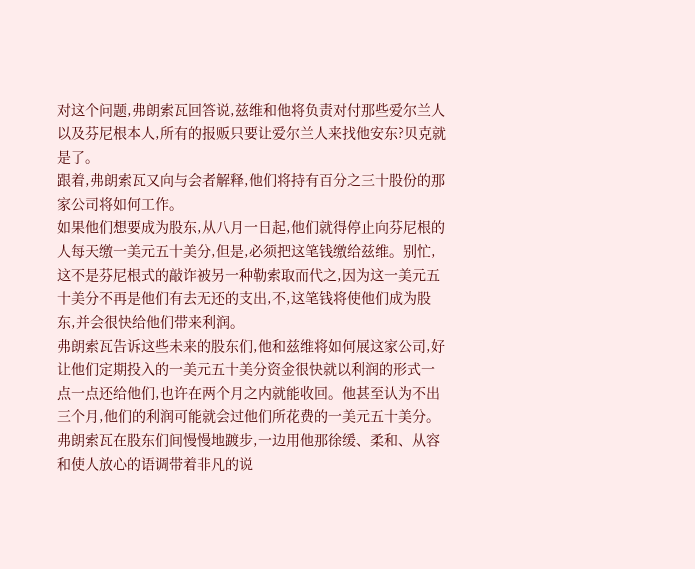对这个问题,弗朗索瓦回答说,兹维和他将负责对付那些爱尔兰人以及芬尼根本人,所有的报贩只要让爱尔兰人来找他安东?贝克就是了。
跟着,弗朗索瓦又向与会者解释,他们将持有百分之三十股份的那家公司将如何工作。
如果他们想要成为股东,从八月一日起,他们就得停止向芬尼根的人每天缴一美元五十美分,但是,必须把这笔钱缴给兹维。别忙,这不是芬尼根式的敲诈被另一种勒索取而代之,因为这一美元五十美分不再是他们有去无还的支出,不,这笔钱将使他们成为股东,并会很快给他们带来利润。
弗朗索瓦告诉这些未来的股东们,他和兹维将如何展这家公司,好让他们定期投入的一美元五十美分资金很快就以利润的形式一点一点还给他们,也许在两个月之内就能收回。他甚至认为不出三个月,他们的利润可能就会过他们所花费的一美元五十美分。
弗朗索瓦在股东们间慢慢地踱步,一边用他那徐缓、柔和、从容和使人放心的语调带着非凡的说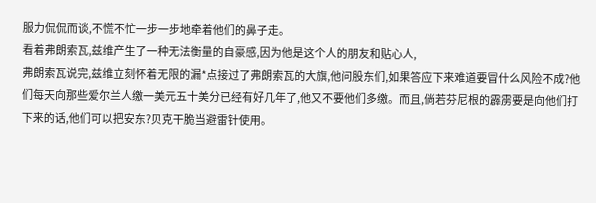服力侃侃而谈,不慌不忙一步一步地牵着他们的鼻子走。
看着弗朗索瓦,兹维产生了一种无法衡量的自豪感,因为他是这个人的朋友和贴心人,
弗朗索瓦说完,兹维立刻怀着无限的漏*点接过了弗朗索瓦的大旗,他问股东们,如果答应下来难道要冒什么风险不成?他们每天向那些爱尔兰人缴一美元五十美分已经有好几年了,他又不要他们多缴。而且,倘若芬尼根的霹雳要是向他们打下来的话,他们可以把安东?贝克干脆当避雷针使用。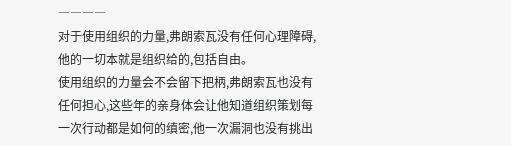――――
对于使用组织的力量,弗朗索瓦没有任何心理障碍,他的一切本就是组织给的,包括自由。
使用组织的力量会不会留下把柄,弗朗索瓦也没有任何担心,这些年的亲身体会让他知道组织策划每一次行动都是如何的缜密,他一次漏洞也没有挑出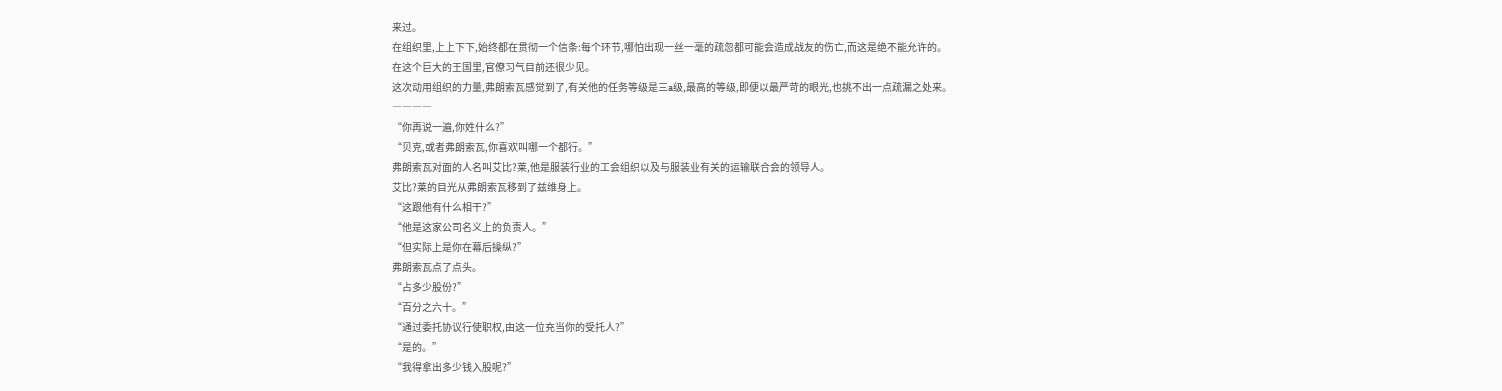来过。
在组织里,上上下下,始终都在贯彻一个信条:每个环节,哪怕出现一丝一毫的疏忽都可能会造成战友的伤亡,而这是绝不能允许的。
在这个巨大的王国里,官僚习气目前还很少见。
这次动用组织的力量,弗朗索瓦感觉到了,有关他的任务等级是三a级,最高的等级,即便以最严苛的眼光,也挑不出一点疏漏之处来。
――――
“你再说一遍,你姓什么?”
“贝克,或者弗朗索瓦,你喜欢叫哪一个都行。”
弗朗索瓦对面的人名叫艾比?莱,他是服装行业的工会组织以及与服装业有关的运输联合会的领导人。
艾比?莱的目光从弗朗索瓦移到了兹维身上。
“这跟他有什么相干?”
“他是这家公司名义上的负责人。”
“但实际上是你在幕后操纵?”
弗朗索瓦点了点头。
“占多少股份?”
“百分之六十。”
“通过委托协议行使职权,由这一位充当你的受托人?”
“是的。”
“我得拿出多少钱入股呢?”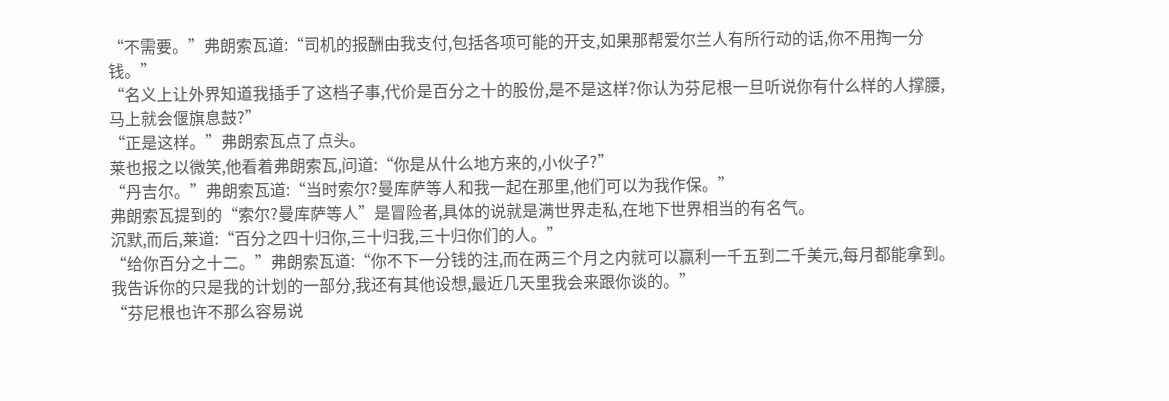“不需要。”弗朗索瓦道:“司机的报酬由我支付,包括各项可能的开支,如果那帮爱尔兰人有所行动的话,你不用掏一分钱。”
“名义上让外界知道我插手了这档子事,代价是百分之十的股份,是不是这样?你认为芬尼根一旦听说你有什么样的人撑腰,马上就会偃旗息鼓?”
“正是这样。”弗朗索瓦点了点头。
莱也报之以微笑,他看着弗朗索瓦,问道:“你是从什么地方来的,小伙子?”
“丹吉尔。”弗朗索瓦道:“当时索尔?曼库萨等人和我一起在那里,他们可以为我作保。”
弗朗索瓦提到的“索尔?曼库萨等人”是冒险者,具体的说就是满世界走私,在地下世界相当的有名气。
沉默,而后,莱道:“百分之四十归你,三十归我,三十归你们的人。”
“给你百分之十二。”弗朗索瓦道:“你不下一分钱的注,而在两三个月之内就可以赢利一千五到二千美元,每月都能拿到。我告诉你的只是我的计划的一部分,我还有其他设想,最近几天里我会来跟你谈的。”
“芬尼根也许不那么容易说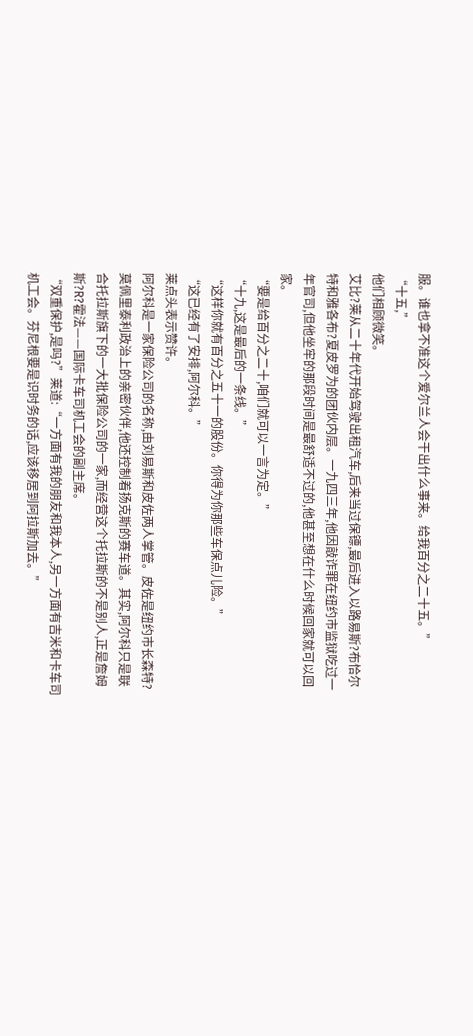服。谁也拿不准这个爱尔兰人会干出什么事来。给我百分之二十五。”
“十五,”
他们相顾微笑。
艾比?莱从二十年代开始驾驶出租汽车,后来当过保镖,最后进入以路易斯?布恰尔特和雅各布?夏皮罗为的团伙内层。一九四三年,他因敲诈罪在纽约市监狱吃过一年官司,但他坐牢的那段时间是最舒适不过的,他甚至想在什么时候回家就可以回家。
“要是给百分之二十,咱们就可以一言为定。”
“十九,这是最后的一条线。”
“这样你就有百分之五十一的股份。你得为你那些车保点儿险。”
“这已经有了安排,阿尔科。”
莱点头表示赞许。
阿尔科是一家保险公司的名称,由刘易斯和皮佐两人掌管。皮佐是纽约市长森特?莫佩里泰利政治上的亲密伙伴,他还控制着扬克斯的赛车道。其实,阿尔科只是联合托拉斯旗下的一大批保险公司的一家,而经营这个托拉斯的不是别人,正是詹姆斯?R?霍法——国际卡车司机工会的副主席。
“双重保护,是吗?”莱道:“一方面有我的朋友和我本人,另一方面有吉米和卡车司机工会。芬尼根要是识时务的话,应该移居到阿拉斯加去。”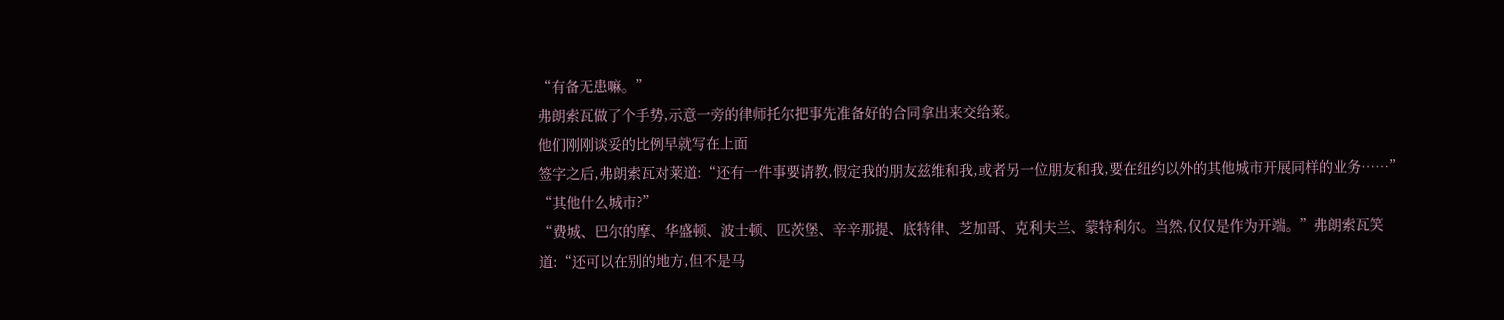“有备无患嘛。”
弗朗索瓦做了个手势,示意一旁的律师托尔把事先准备好的合同拿出来交给莱。
他们刚刚谈妥的比例早就写在上面
签字之后,弗朗索瓦对莱道:“还有一件事要请教,假定我的朋友兹维和我,或者另一位朋友和我,要在纽约以外的其他城市开展同样的业务……”
“其他什么城市?”
“费城、巴尔的摩、华盛顿、波士顿、匹茨堡、辛辛那提、底特律、芝加哥、克利夫兰、蒙特利尔。当然,仅仅是作为开端。”弗朗索瓦笑道:“还可以在别的地方,但不是马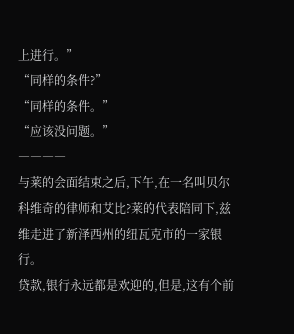上进行。”
“同样的条件?”
“同样的条件。”
“应该没问题。”
――――
与莱的会面结束之后,下午,在一名叫贝尔科维奇的律师和艾比?莱的代表陪同下,兹维走进了新泽西州的纽瓦克市的一家银行。
贷款,银行永远都是欢迎的,但是,这有个前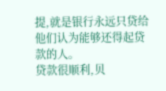提,就是银行永远只贷给他们认为能够还得起贷款的人。
贷款很顺利,贝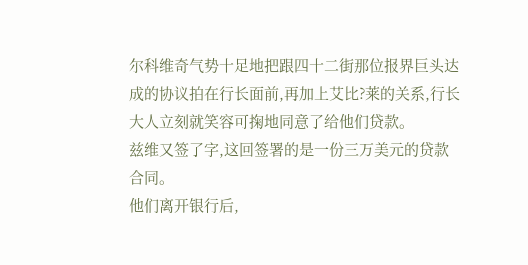尔科维奇气势十足地把跟四十二街那位报界巨头达成的协议拍在行长面前,再加上艾比?莱的关系,行长大人立刻就笑容可掬地同意了给他们贷款。
兹维又签了字,这回签署的是一份三万美元的贷款合同。
他们离开银行后,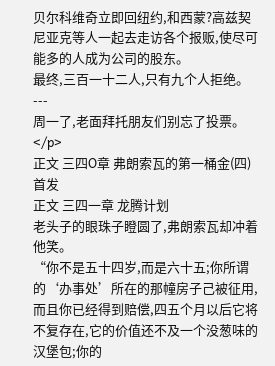贝尔科维奇立即回纽约,和西蒙?高兹契尼亚克等人一起去走访各个报贩,使尽可能多的人成为公司的股东。
最终,三百一十二人,只有九个人拒绝。
---
周一了,老面拜托朋友们别忘了投票。
</p>
正文 三四O章 弗朗索瓦的第一桶金(四)
首发
正文 三四一章 龙腾计划
老头子的眼珠子瞪圆了,弗朗索瓦却冲着他笑。
“你不是五十四岁,而是六十五;你所谓的‘办事处’所在的那幢房子己被征用,而且你已经得到赔偿,四五个月以后它将不复存在,它的价值还不及一个没葱味的汉堡包;你的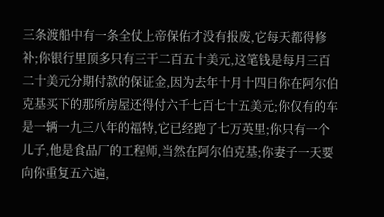三条渡船中有一条全仗上帝保佑才没有报废,它每天都得修补;你银行里顶多只有三干二百五十美元,这笔钱是每月三百二十美元分期付款的保证金,因为去年十月十四日你在阿尔伯克基买下的那所房屋还得付六千七百七十五美元;你仅有的车是一辆一九三八年的福特,它已经跑了七万英里;你只有一个儿子,他是食品厂的工程师,当然在阿尔伯克基;你妻子一天要向你重复五六遍,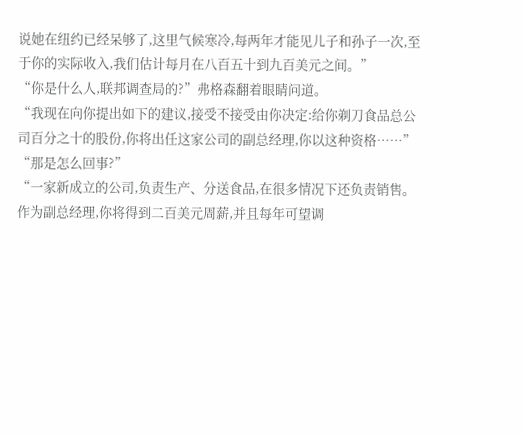说她在纽约已经呆够了,这里气候寒冷,每两年才能见儿子和孙子一次,至于你的实际收入,我们估计每月在八百五十到九百美元之间。”
“你是什么人,联邦调查局的?”弗格森翻着眼睛问道。
“我现在向你提出如下的建议,接受不接受由你决定:给你剃刀食品总公司百分之十的股份,你将出任这家公司的副总经理,你以这种资格……”
“那是怎么回事?”
“一家新成立的公司,负责生产、分送食品,在很多情况下还负责销售。作为副总经理,你将得到二百美元周薪,并且每年可望调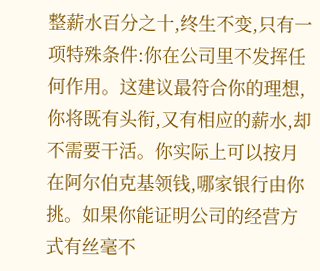整薪水百分之十,终生不变,只有一项特殊条件:你在公司里不发挥任何作用。这建议最符合你的理想,你将既有头衔,又有相应的薪水,却不需要干活。你实际上可以按月在阿尔伯克基领钱,哪家银行由你挑。如果你能证明公司的经营方式有丝毫不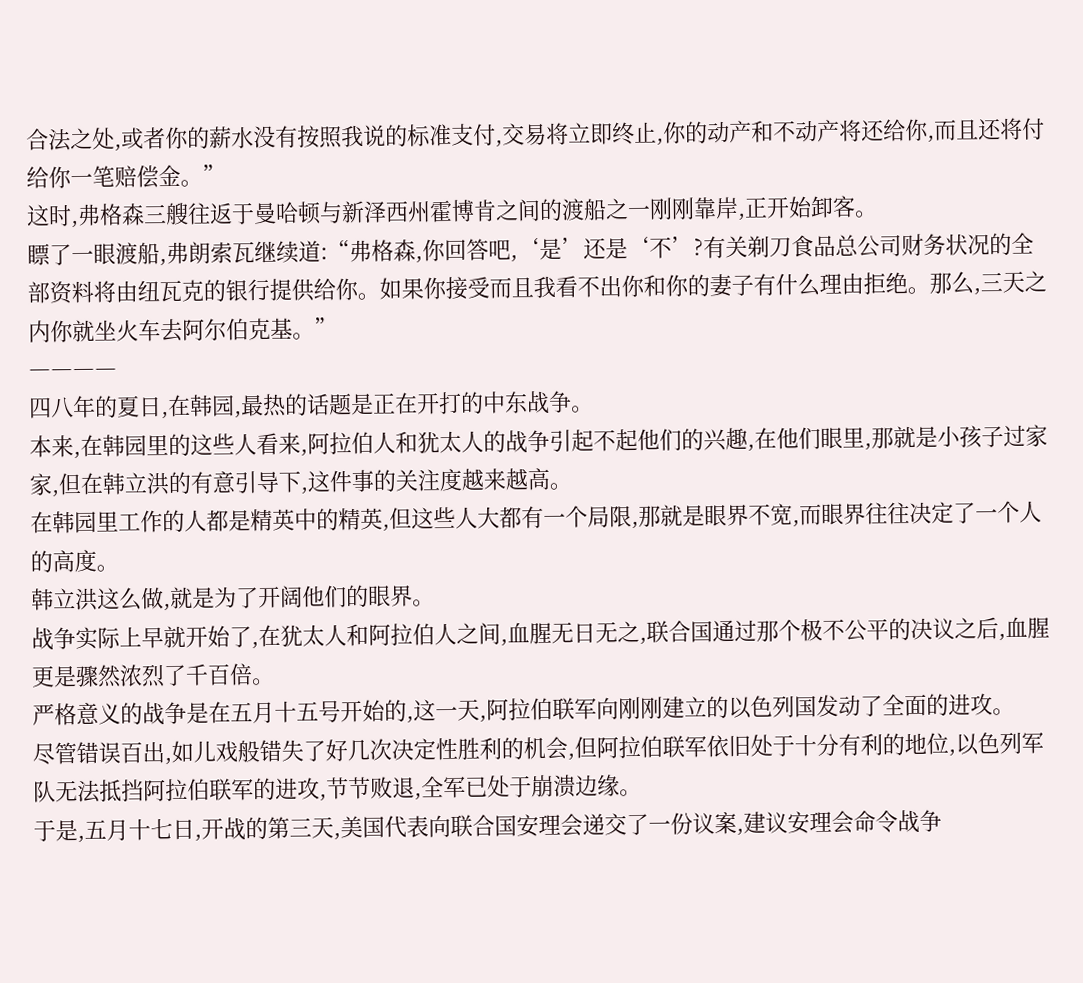合法之处,或者你的薪水没有按照我说的标准支付,交易将立即终止,你的动产和不动产将还给你,而且还将付给你一笔赔偿金。”
这时,弗格森三艘往返于曼哈顿与新泽西州霍博肯之间的渡船之一刚刚靠岸,正开始卸客。
瞟了一眼渡船,弗朗索瓦继续道:“弗格森,你回答吧,‘是’还是‘不’?有关剃刀食品总公司财务状况的全部资料将由纽瓦克的银行提供给你。如果你接受而且我看不出你和你的妻子有什么理由拒绝。那么,三天之内你就坐火车去阿尔伯克基。”
――――
四八年的夏日,在韩园,最热的话题是正在开打的中东战争。
本来,在韩园里的这些人看来,阿拉伯人和犹太人的战争引起不起他们的兴趣,在他们眼里,那就是小孩子过家家,但在韩立洪的有意引导下,这件事的关注度越来越高。
在韩园里工作的人都是精英中的精英,但这些人大都有一个局限,那就是眼界不宽,而眼界往往决定了一个人的高度。
韩立洪这么做,就是为了开阔他们的眼界。
战争实际上早就开始了,在犹太人和阿拉伯人之间,血腥无日无之,联合国通过那个极不公平的决议之后,血腥更是骤然浓烈了千百倍。
严格意义的战争是在五月十五号开始的,这一天,阿拉伯联军向刚刚建立的以色列国发动了全面的进攻。
尽管错误百出,如儿戏般错失了好几次决定性胜利的机会,但阿拉伯联军依旧处于十分有利的地位,以色列军队无法抵挡阿拉伯联军的进攻,节节败退,全军已处于崩溃边缘。
于是,五月十七日,开战的第三天,美国代表向联合国安理会递交了一份议案,建议安理会命令战争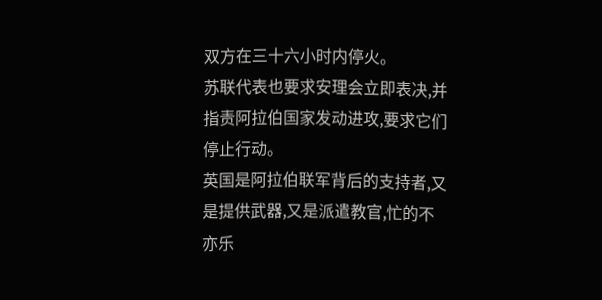双方在三十六小时内停火。
苏联代表也要求安理会立即表决,并指责阿拉伯国家发动进攻,要求它们停止行动。
英国是阿拉伯联军背后的支持者,又是提供武器,又是派遣教官,忙的不亦乐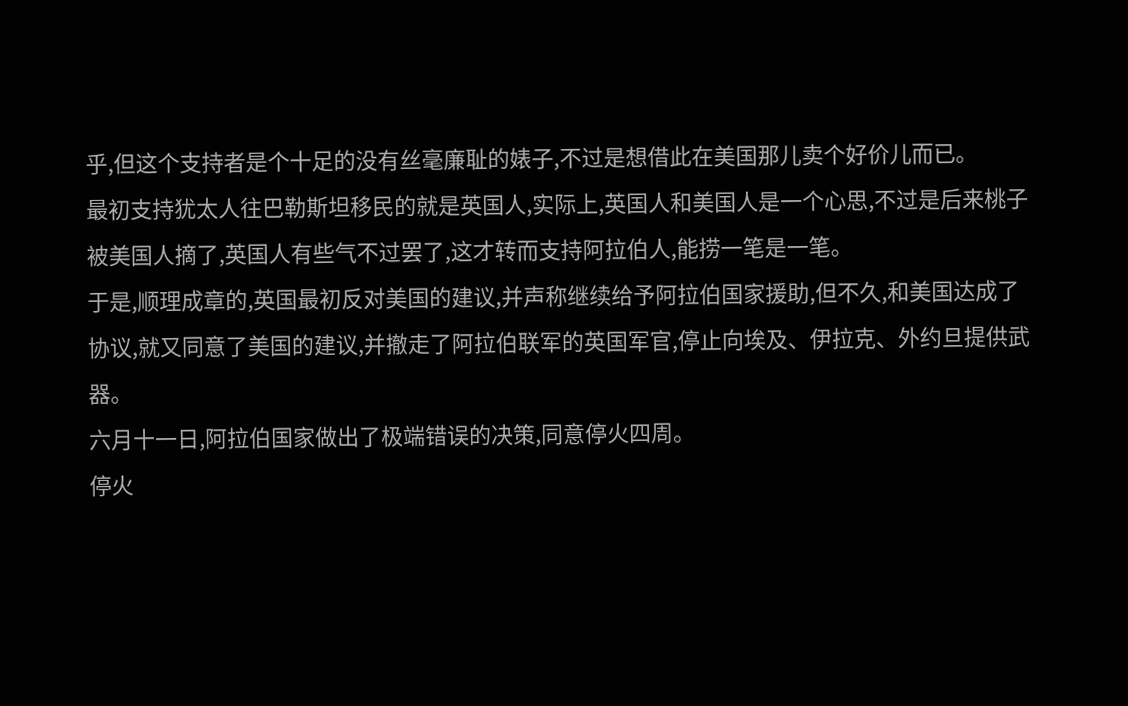乎,但这个支持者是个十足的没有丝毫廉耻的婊子,不过是想借此在美国那儿卖个好价儿而已。
最初支持犹太人往巴勒斯坦移民的就是英国人,实际上,英国人和美国人是一个心思,不过是后来桃子被美国人摘了,英国人有些气不过罢了,这才转而支持阿拉伯人,能捞一笔是一笔。
于是,顺理成章的,英国最初反对美国的建议,并声称继续给予阿拉伯国家援助,但不久,和美国达成了协议,就又同意了美国的建议,并撤走了阿拉伯联军的英国军官,停止向埃及、伊拉克、外约旦提供武器。
六月十一日,阿拉伯国家做出了极端错误的决策,同意停火四周。
停火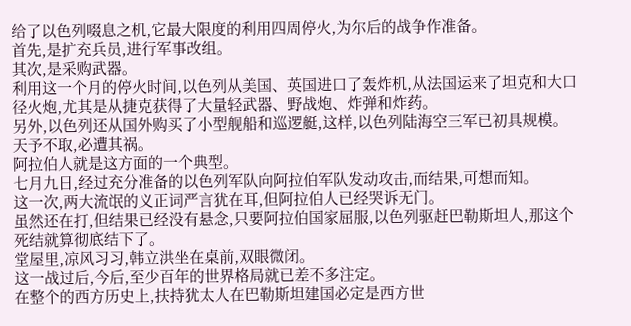给了以色列啜息之机,它最大限度的利用四周停火,为尔后的战争作准备。
首先,是扩充兵员,进行军事改组。
其次,是采购武器。
利用这一个月的停火时间,以色列从美国、英国进口了轰炸机,从法国运来了坦克和大口径火炮,尤其是从捷克获得了大量轻武器、野战炮、炸弹和炸药。
另外,以色列还从国外购买了小型舰船和巡逻艇,这样,以色列陆海空三军已初具规模。
天予不取,必遭其祸。
阿拉伯人就是这方面的一个典型。
七月九日,经过充分准备的以色列军队向阿拉伯军队发动攻击,而结果,可想而知。
这一次,两大流氓的义正词严言犹在耳,但阿拉伯人已经哭诉无门。
虽然还在打,但结果已经没有悬念,只要阿拉伯国家屈服,以色列驱赶巴勒斯坦人,那这个死结就算彻底结下了。
堂屋里,凉风习习,韩立洪坐在桌前,双眼微闭。
这一战过后,今后,至少百年的世界格局就已差不多注定。
在整个的西方历史上,扶持犹太人在巴勒斯坦建国必定是西方世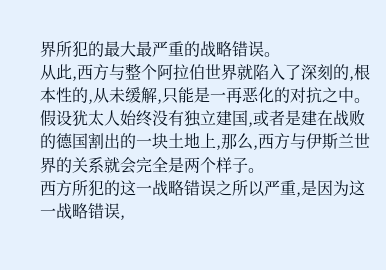界所犯的最大最严重的战略错误。
从此,西方与整个阿拉伯世界就陷入了深刻的,根本性的,从未缓解,只能是一再恶化的对抗之中。
假设犹太人始终没有独立建国,或者是建在战败的德国割出的一块土地上,那么,西方与伊斯兰世界的关系就会完全是两个样子。
西方所犯的这一战略错误之所以严重,是因为这一战略错误,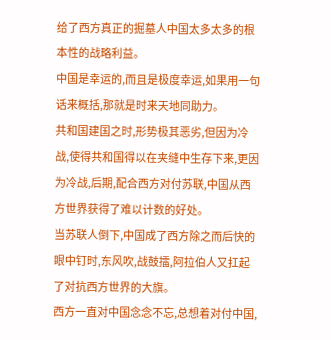给了西方真正的掘墓人中国太多太多的根本性的战略利益。
中国是幸运的,而且是极度幸运,如果用一句话来概括,那就是时来天地同助力。
共和国建国之时,形势极其恶劣,但因为冷战,使得共和国得以在夹缝中生存下来,更因为冷战,后期,配合西方对付苏联,中国从西方世界获得了难以计数的好处。
当苏联人倒下,中国成了西方除之而后快的眼中钉时,东风吹,战鼓擂,阿拉伯人又扛起了对抗西方世界的大旗。
西方一直对中国念念不忘,总想着对付中国,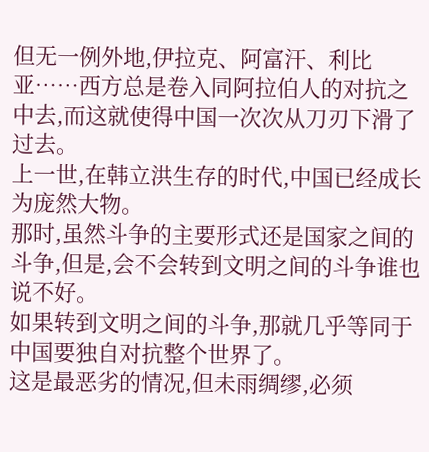但无一例外地,伊拉克、阿富汗、利比亚……西方总是卷入同阿拉伯人的对抗之中去,而这就使得中国一次次从刀刃下滑了过去。
上一世,在韩立洪生存的时代,中国已经成长为庞然大物。
那时,虽然斗争的主要形式还是国家之间的斗争,但是,会不会转到文明之间的斗争谁也说不好。
如果转到文明之间的斗争,那就几乎等同于中国要独自对抗整个世界了。
这是最恶劣的情况,但未雨绸缪,必须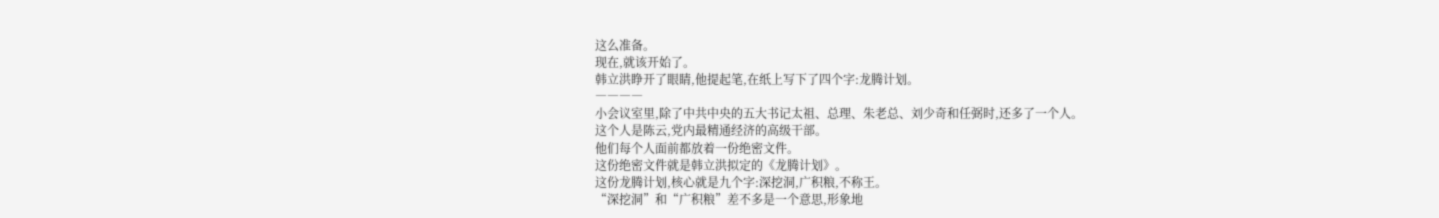这么准备。
现在,就该开始了。
韩立洪睁开了眼睛,他提起笔,在纸上写下了四个字:龙腾计划。
――――
小会议室里,除了中共中央的五大书记太祖、总理、朱老总、刘少奇和任弼时,还多了一个人。
这个人是陈云,党内最精通经济的高级干部。
他们每个人面前都放着一份绝密文件。
这份绝密文件就是韩立洪拟定的《龙腾计划》。
这份龙腾计划,核心就是九个字:深挖洞,广积粮,不称王。
“深挖洞”和“广积粮”差不多是一个意思,形象地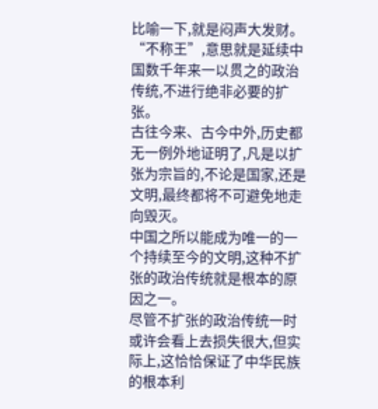比喻一下,就是闷声大发财。
“不称王”,意思就是延续中国数千年来一以贯之的政治传统,不进行绝非必要的扩张。
古往今来、古今中外,历史都无一例外地证明了,凡是以扩张为宗旨的,不论是国家,还是文明,最终都将不可避免地走向毁灭。
中国之所以能成为唯一的一个持续至今的文明,这种不扩张的政治传统就是根本的原因之一。
尽管不扩张的政治传统一时或许会看上去损失很大,但实际上,这恰恰保证了中华民族的根本利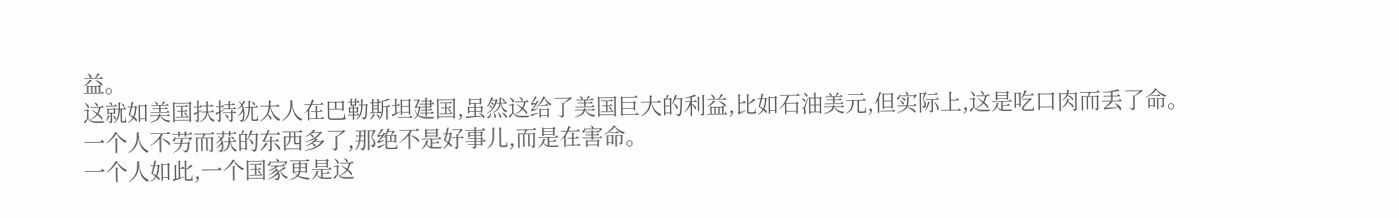益。
这就如美国扶持犹太人在巴勒斯坦建国,虽然这给了美国巨大的利益,比如石油美元,但实际上,这是吃口肉而丢了命。
一个人不劳而获的东西多了,那绝不是好事儿,而是在害命。
一个人如此,一个国家更是这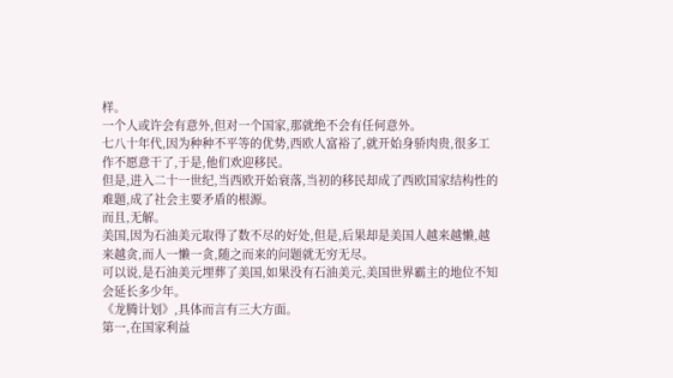样。
一个人或许会有意外,但对一个国家,那就绝不会有任何意外。
七八十年代,因为种种不平等的优势,西欧人富裕了,就开始身骄肉贵,很多工作不愿意干了,于是,他们欢迎移民。
但是,进入二十一世纪,当西欧开始衰落,当初的移民却成了西欧国家结构性的难题,成了社会主要矛盾的根源。
而且,无解。
美国,因为石油美元取得了数不尽的好处,但是,后果却是美国人越来越懒,越来越贪,而人一懒一贪,随之而来的问题就无穷无尽。
可以说,是石油美元埋葬了美国,如果没有石油美元,美国世界霸主的地位不知会延长多少年。
《龙腾计划》,具体而言有三大方面。
第一,在国家利益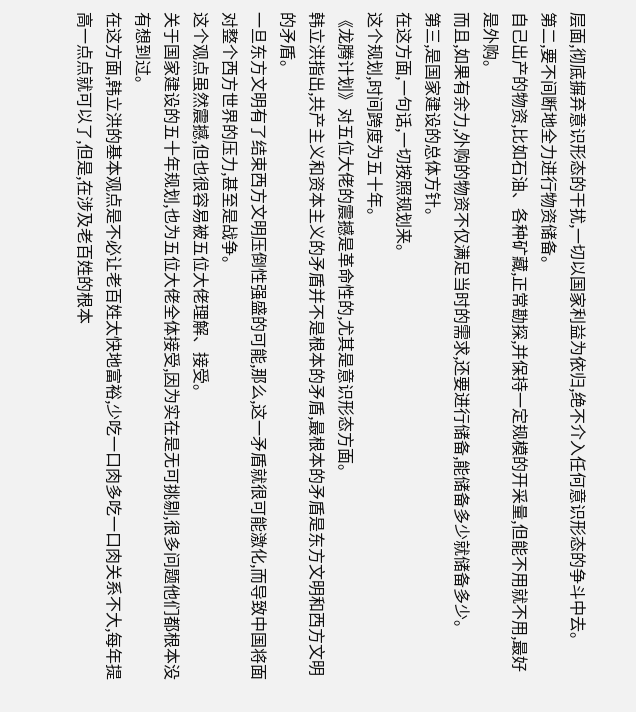层面,彻底摒弃意识形态的干扰,一切以国家利益为依归,绝不介入任何意识形态的争斗中去。
第二,要不间断地全力进行物资储备。
自己出产的物资,比如石油、各种矿藏,正常勘探,并保持一定规模的开采量,但能不用就不用,最好是外购。
而且,如果有余力,外购的物资不仅满足当时的需求,还要进行储备,能储备多少就储备多少。
第三,是国家建设的总体方针。
在这方面,一句话,一切按照规划来。
这个规划,时间跨度为五十年。
《龙腾计划》对五位大佬的震撼是革命性的,尤其是意识形态方面。
韩立洪指出,共产主义和资本主义的矛盾并不是根本的矛盾,最根本的矛盾是东方文明和西方文明的矛盾。
一旦东方文明有了结束西方文明压倒性强盛的可能,那么,这一矛盾就很可能激化,而导致中国将面对整个西方世界的压力,甚至是战争。
这个观点虽然震撼,但也很容易被五位大佬理解、接受。
关于国家建设的五十年规划,也为五位大佬全体接受,因为实在是无可挑剔,很多问题他们都根本没有想到过。
在这方面,韩立洪的基本观点是不必让老百姓太快地富裕,少吃一口肉多吃一口肉关系不大,每年提高一点点就可以了,但是,在涉及老百姓的根本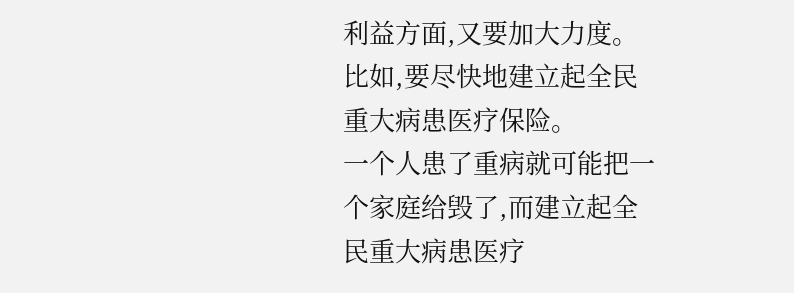利益方面,又要加大力度。
比如,要尽快地建立起全民重大病患医疗保险。
一个人患了重病就可能把一个家庭给毁了,而建立起全民重大病患医疗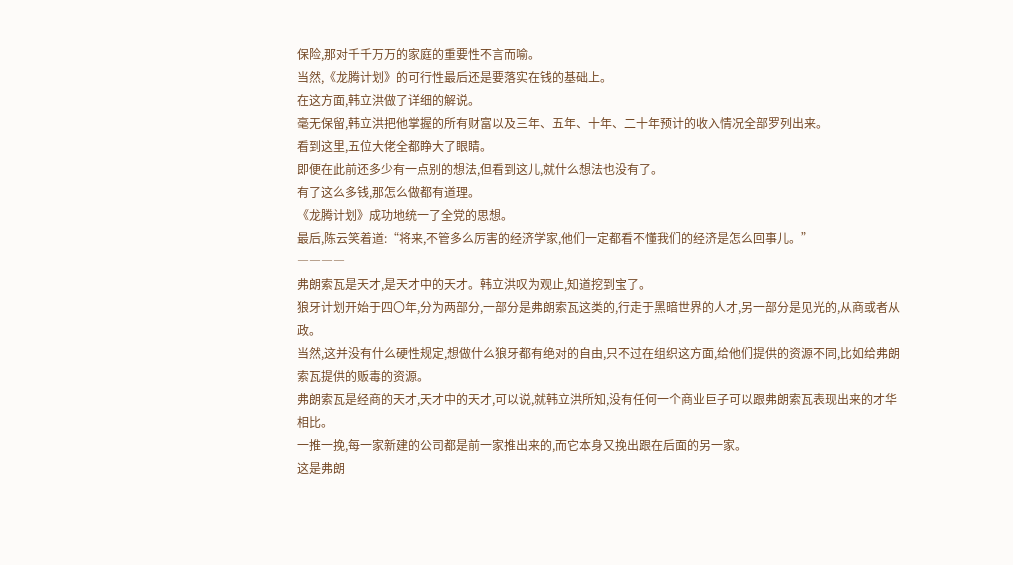保险,那对千千万万的家庭的重要性不言而喻。
当然,《龙腾计划》的可行性最后还是要落实在钱的基础上。
在这方面,韩立洪做了详细的解说。
毫无保留,韩立洪把他掌握的所有财富以及三年、五年、十年、二十年预计的收入情况全部罗列出来。
看到这里,五位大佬全都睁大了眼睛。
即便在此前还多少有一点别的想法,但看到这儿,就什么想法也没有了。
有了这么多钱,那怎么做都有道理。
《龙腾计划》成功地统一了全党的思想。
最后,陈云笑着道:“将来,不管多么厉害的经济学家,他们一定都看不懂我们的经济是怎么回事儿。”
――――
弗朗索瓦是天才,是天才中的天才。韩立洪叹为观止,知道挖到宝了。
狼牙计划开始于四〇年,分为两部分,一部分是弗朗索瓦这类的,行走于黑暗世界的人才,另一部分是见光的,从商或者从政。
当然,这并没有什么硬性规定,想做什么狼牙都有绝对的自由,只不过在组织这方面,给他们提供的资源不同,比如给弗朗索瓦提供的贩毒的资源。
弗朗索瓦是经商的天才,天才中的天才,可以说,就韩立洪所知,没有任何一个商业巨子可以跟弗朗索瓦表现出来的才华相比。
一推一挽,每一家新建的公司都是前一家推出来的,而它本身又挽出跟在后面的另一家。
这是弗朗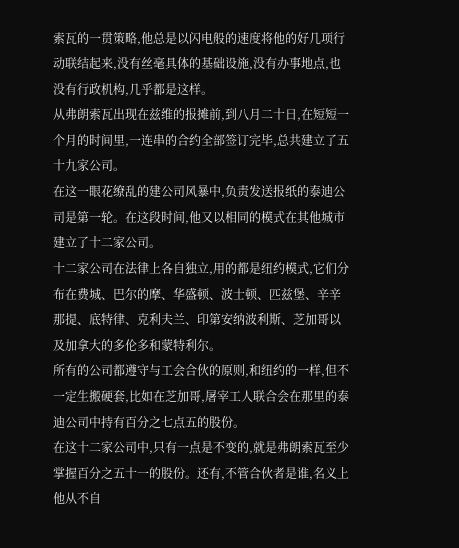索瓦的一贯策略,他总是以闪电般的速度将他的好几项行动联结起来,没有丝毫具体的基础设施,没有办事地点,也没有行政机构,几乎都是这样。
从弗朗索瓦出现在兹维的报摊前,到八月二十日,在短短一个月的时间里,一连串的合约全部签订完毕,总共建立了五十九家公司。
在这一眼花缭乱的建公司风暴中,负责发送报纸的泰迪公司是第一轮。在这段时间,他又以相同的模式在其他城市建立了十二家公司。
十二家公司在法律上各自独立,用的都是纽约模式,它们分布在费城、巴尔的摩、华盛顿、波士顿、匹兹堡、辛辛那提、底特律、克利夫兰、印第安纳波利斯、芝加哥以及加拿大的多伦多和蒙特利尔。
所有的公司都遵守与工会合伙的原则,和纽约的一样,但不一定生搬硬套,比如在芝加哥,屠宰工人联合会在那里的泰迪公司中持有百分之七点五的股份。
在这十二家公司中,只有一点是不变的,就是弗朗索瓦至少掌握百分之五十一的股份。还有,不管合伙者是谁,名义上他从不自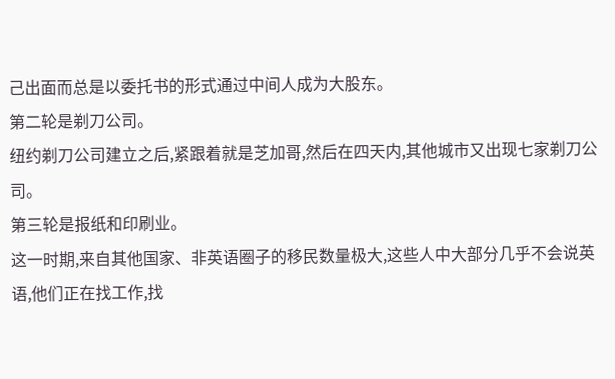己出面而总是以委托书的形式通过中间人成为大股东。
第二轮是剃刀公司。
纽约剃刀公司建立之后,紧跟着就是芝加哥,然后在四天内,其他城市又出现七家剃刀公司。
第三轮是报纸和印刷业。
这一时期,来自其他国家、非英语圈子的移民数量极大,这些人中大部分几乎不会说英语,他们正在找工作,找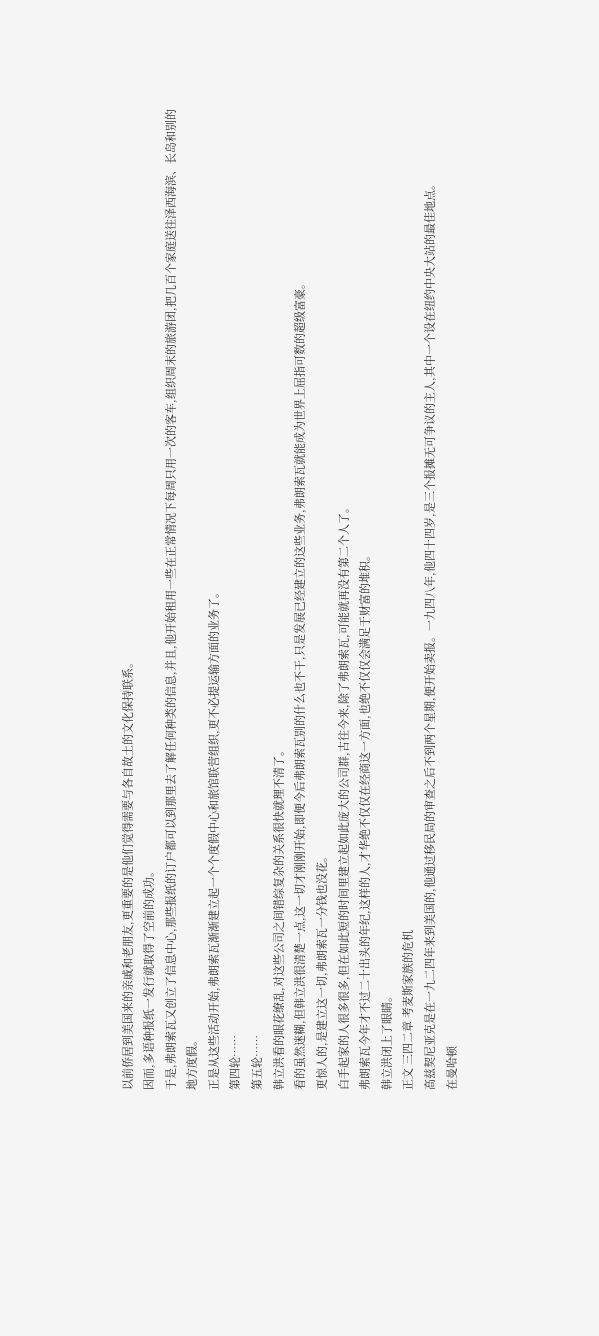以前侨居到美国来的亲戚和老朋友,更重要的是他们觉得需要与各自故土的文化保持联系。
因而,多语种报纸一发行就取得了空前的成功。
于是,弗朗索瓦又创立了信息中心,那些报纸的订户都可以到那里去了解任何种类的信息,并且,他开始租用一些在正常情况下每周只用一次的客车,组织周末的旅游团,把几百个家庭送往泽西海滨、长岛和别的地方度假。
正是从这些活动开始,弗朗索瓦渐渐建立起一个个度假中心和旅馆联营组织,更不必提运输方面的业务了。
第四轮……
第五轮……
韩立洪看的眼花缭乱,对这些公司之间错综复杂的关系很快就理不清了。
看的虽然迷糊,但韩立洪很清楚一点,这一切才刚刚开始,即便今后弗朗索瓦别的什么也不干,只是发展已经建立的这些业务,弗朗索瓦就能成为世界上屈指可数的超级富豪。
更惊人的,是建立这一切,弗朗索瓦一分钱也没花。
白手起家的人很多很多,但在如此短的时间里建立起如此庞大的公司群,古往今来,除了弗朗索瓦,可能就再没有第二个人了。
弗朗索瓦今年才不过二十出头的年纪,这样的人,才华绝不仅仅在经商这一方面,也绝不仅仅会满足于财富的堆积。
韩立洪闭上了眼睛。
正文 三四二章 考麦斯家族的危机
高兹契尼亚克是在一九二四年来到美国的,他通过移民局的审查之后不到两个星期,便开始卖报。一九四八年,他四十四岁,是三个报摊无可争议的主人,其中一个设在纽约中央大站的最佳地点。
在曼哈顿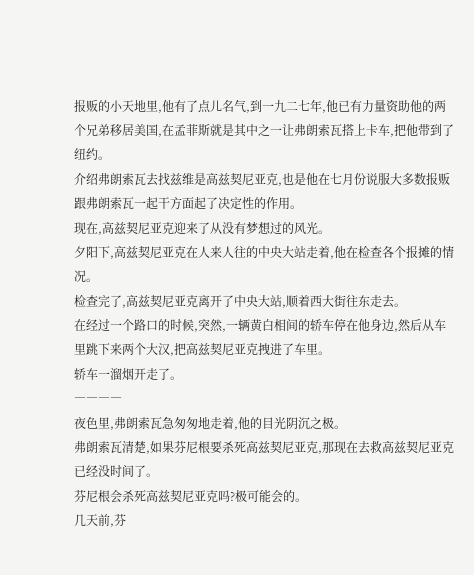报贩的小天地里,他有了点儿名气,到一九二七年,他已有力量资助他的两个兄弟移居美国,在孟菲斯就是其中之一让弗朗索瓦搭上卡车,把他带到了纽约。
介绍弗朗索瓦去找兹维是高兹契尼亚克,也是他在七月份说服大多数报贩跟弗朗索瓦一起干方面起了决定性的作用。
现在,高兹契尼亚克迎来了从没有梦想过的风光。
夕阳下,高兹契尼亚克在人来人往的中央大站走着,他在检查各个报摊的情况。
检查完了,高兹契尼亚克离开了中央大站,顺着西大街往东走去。
在经过一个路口的时候,突然,一辆黄白相间的轿车停在他身边,然后从车里跳下来两个大汉,把高兹契尼亚克拽进了车里。
轿车一溜烟开走了。
――――
夜色里,弗朗索瓦急匆匆地走着,他的目光阴沉之极。
弗朗索瓦清楚,如果芬尼根要杀死高兹契尼亚克,那现在去救高兹契尼亚克已经没时间了。
芬尼根会杀死高兹契尼亚克吗?极可能会的。
几天前,芬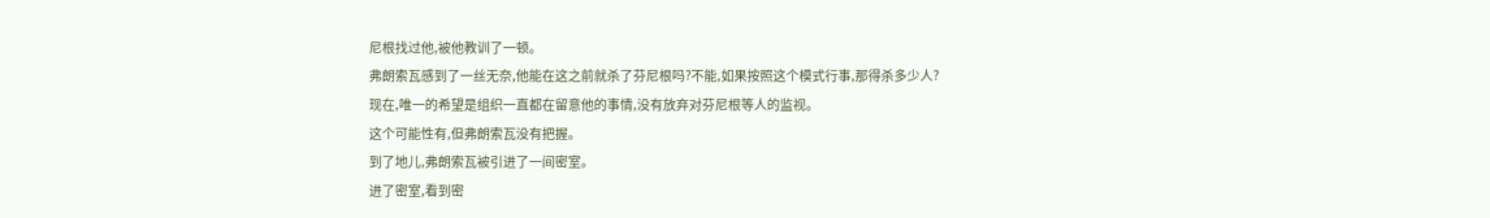尼根找过他,被他教训了一顿。
弗朗索瓦感到了一丝无奈,他能在这之前就杀了芬尼根吗?不能,如果按照这个模式行事,那得杀多少人?
现在,唯一的希望是组织一直都在留意他的事情,没有放弃对芬尼根等人的监视。
这个可能性有,但弗朗索瓦没有把握。
到了地儿,弗朗索瓦被引进了一间密室。
进了密室,看到密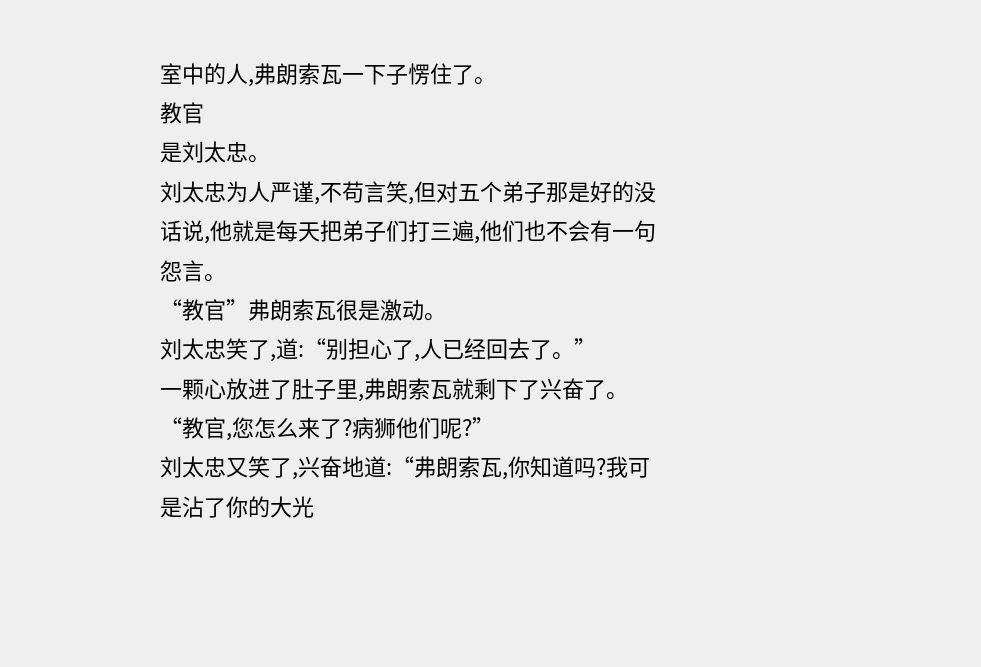室中的人,弗朗索瓦一下子愣住了。
教官
是刘太忠。
刘太忠为人严谨,不苟言笑,但对五个弟子那是好的没话说,他就是每天把弟子们打三遍,他们也不会有一句怨言。
“教官”弗朗索瓦很是激动。
刘太忠笑了,道:“别担心了,人已经回去了。”
一颗心放进了肚子里,弗朗索瓦就剩下了兴奋了。
“教官,您怎么来了?病狮他们呢?”
刘太忠又笑了,兴奋地道:“弗朗索瓦,你知道吗?我可是沾了你的大光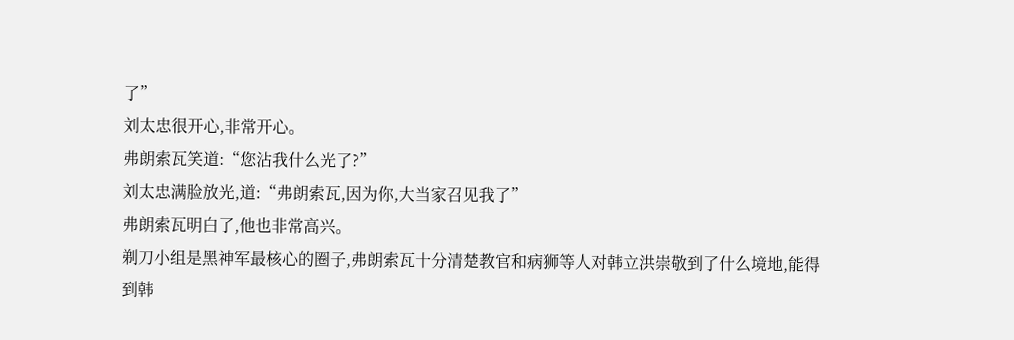了”
刘太忠很开心,非常开心。
弗朗索瓦笑道:“您沾我什么光了?”
刘太忠满脸放光,道:“弗朗索瓦,因为你,大当家召见我了”
弗朗索瓦明白了,他也非常高兴。
剃刀小组是黑神军最核心的圈子,弗朗索瓦十分清楚教官和病狮等人对韩立洪崇敬到了什么境地,能得到韩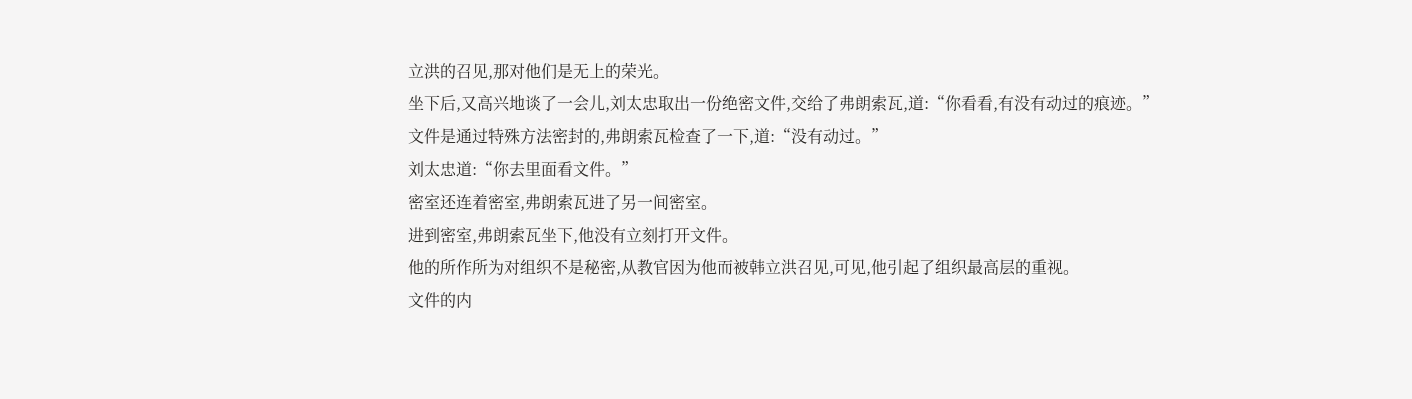立洪的召见,那对他们是无上的荣光。
坐下后,又高兴地谈了一会儿,刘太忠取出一份绝密文件,交给了弗朗索瓦,道:“你看看,有没有动过的痕迹。”
文件是通过特殊方法密封的,弗朗索瓦检查了一下,道:“没有动过。”
刘太忠道:“你去里面看文件。”
密室还连着密室,弗朗索瓦进了另一间密室。
进到密室,弗朗索瓦坐下,他没有立刻打开文件。
他的所作所为对组织不是秘密,从教官因为他而被韩立洪召见,可见,他引起了组织最高层的重视。
文件的内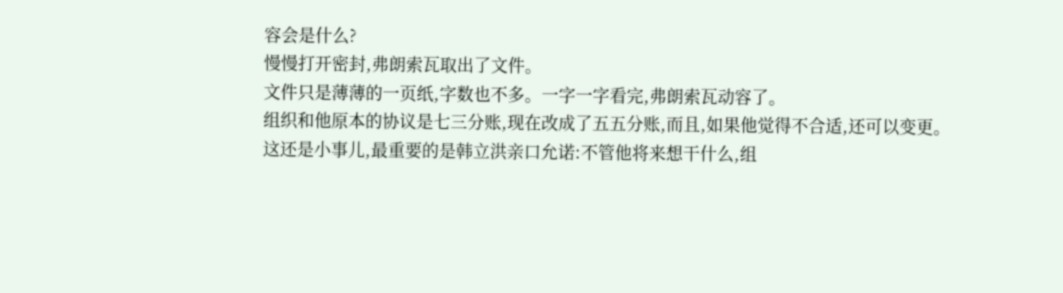容会是什么?
慢慢打开密封,弗朗索瓦取出了文件。
文件只是薄薄的一页纸,字数也不多。一字一字看完,弗朗索瓦动容了。
组织和他原本的协议是七三分账,现在改成了五五分账,而且,如果他觉得不合适,还可以变更。
这还是小事儿,最重要的是韩立洪亲口允诺:不管他将来想干什么,组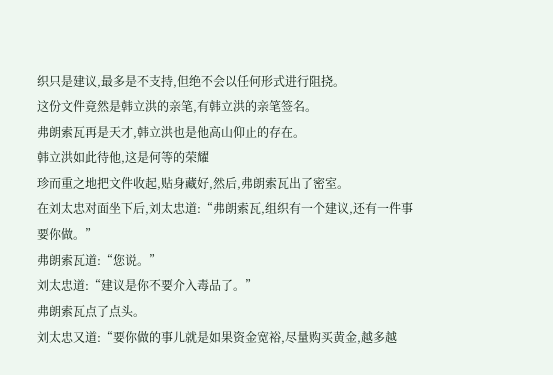织只是建议,最多是不支持,但绝不会以任何形式进行阻挠。
这份文件竟然是韩立洪的亲笔,有韩立洪的亲笔签名。
弗朗索瓦再是天才,韩立洪也是他高山仰止的存在。
韩立洪如此待他,这是何等的荣耀
珍而重之地把文件收起,贴身藏好,然后,弗朗索瓦出了密室。
在刘太忠对面坐下后,刘太忠道:“弗朗索瓦,组织有一个建议,还有一件事要你做。”
弗朗索瓦道:“您说。”
刘太忠道:“建议是你不要介入毒品了。”
弗朗索瓦点了点头。
刘太忠又道:“要你做的事儿就是如果资金宽裕,尽量购买黄金,越多越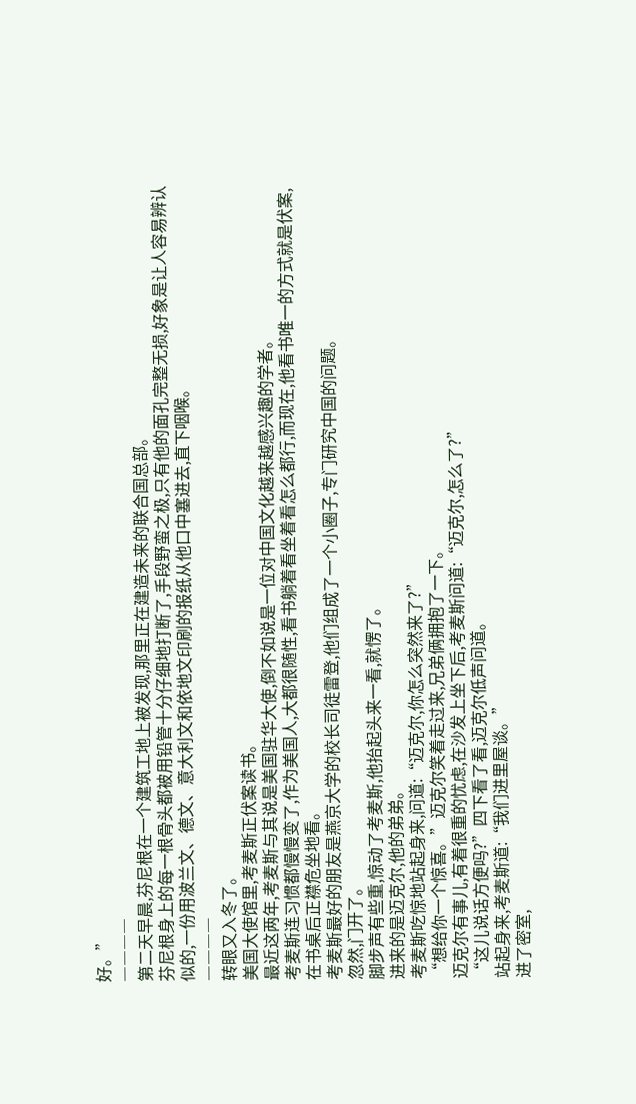好。”
――――
第二天早晨,芬尼根在一个建筑工地上被发现,那里正在建造未来的联合国总部。
芬尼根身上的每一根骨头都被用铅管十分仔细地打断了,手段野蛮之极,只有他的面孔完整无损,好象是让人容易辨认似的,一份用波兰文、德文、意大利文和依地文印刷的报纸从他口中塞进去,直下咽喉。
――――
转眼又入冬了。
美国大使馆里,考麦斯正伏案读书。
最近这两年,考麦斯与其说是美国驻华大使,倒不如说是一位对中国文化越来越感兴趣的学者。
考麦斯连习惯都慢慢变了,作为美国人,大都很随性,看书躺着看坐着看怎么都行,而现在,他看书唯一的方式就是伏案,在书桌后正襟危坐地看。
考麦斯最好的朋友是燕京大学的校长司徒雷登,他们组成了一个小圈子,专门研究中国的问题。
忽然,门开了。
脚步声有些重,惊动了考麦斯,他抬起头来一看,就愣了。
进来的是迈克尔,他的弟弟。
考麦斯吃惊地站起身来,问道:“迈克尔,你怎么突然来了?”
“想给你一个惊喜。”迈克尔笑着走过来,兄弟俩拥抱了一下。
迈克尔有事儿,有着很重的忧虑,在沙发上坐下后,考麦斯问道:“迈克尔,怎么了?”
“这儿说话方便吗?”四下看了看,迈克尔低声问道。
站起身来,考麦斯道:“我们进里屋谈。”
进了密室,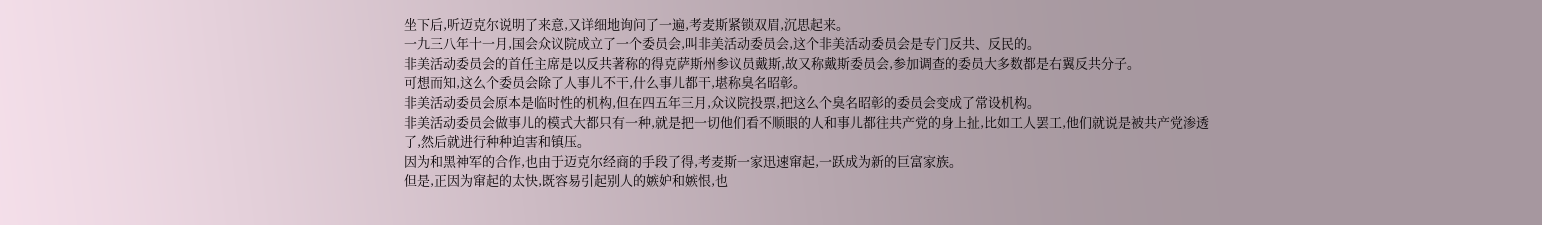坐下后,听迈克尔说明了来意,又详细地询问了一遍,考麦斯紧锁双眉,沉思起来。
一九三八年十一月,国会众议院成立了一个委员会,叫非美活动委员会,这个非美活动委员会是专门反共、反民的。
非美活动委员会的首任主席是以反共著称的得克萨斯州参议员戴斯,故又称戴斯委员会,参加调查的委员大多数都是右翼反共分子。
可想而知,这么个委员会除了人事儿不干,什么事儿都干,堪称臭名昭彰。
非美活动委员会原本是临时性的机构,但在四五年三月,众议院投票,把这么个臭名昭彰的委员会变成了常设机构。
非美活动委员会做事儿的模式大都只有一种,就是把一切他们看不顺眼的人和事儿都往共产党的身上扯,比如工人罢工,他们就说是被共产党渗透了,然后就进行种种迫害和镇压。
因为和黑神军的合作,也由于迈克尔经商的手段了得,考麦斯一家迅速窜起,一跃成为新的巨富家族。
但是,正因为窜起的太快,既容易引起别人的嫉妒和嫉恨,也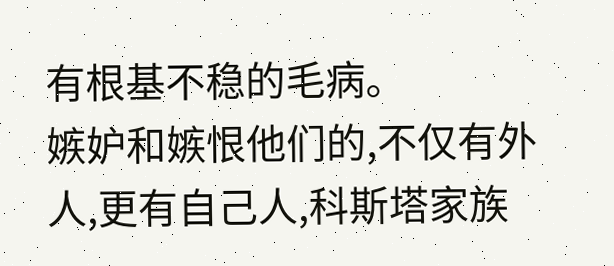有根基不稳的毛病。
嫉妒和嫉恨他们的,不仅有外人,更有自己人,科斯塔家族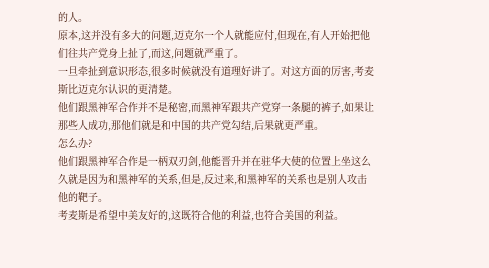的人。
原本,这并没有多大的问题,迈克尔一个人就能应付,但现在,有人开始把他们往共产党身上扯了,而这,问题就严重了。
一旦牵扯到意识形态,很多时候就没有道理好讲了。对这方面的厉害,考麦斯比迈克尔认识的更清楚。
他们跟黑神军合作并不是秘密,而黑神军跟共产党穿一条腿的裤子,如果让那些人成功,那他们就是和中国的共产党勾结,后果就更严重。
怎么办?
他们跟黑神军合作是一柄双刃剑,他能晋升并在驻华大使的位置上坐这么久就是因为和黑神军的关系,但是,反过来,和黑神军的关系也是别人攻击他的靶子。
考麦斯是希望中美友好的,这既符合他的利益,也符合美国的利益。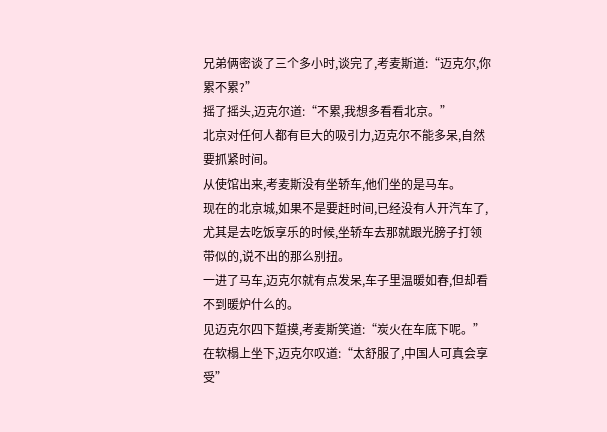兄弟俩密谈了三个多小时,谈完了,考麦斯道:“迈克尔,你累不累?”
摇了摇头,迈克尔道:“不累,我想多看看北京。”
北京对任何人都有巨大的吸引力,迈克尔不能多呆,自然要抓紧时间。
从使馆出来,考麦斯没有坐轿车,他们坐的是马车。
现在的北京城,如果不是要赶时间,已经没有人开汽车了,尤其是去吃饭享乐的时候,坐轿车去那就跟光膀子打领带似的,说不出的那么别扭。
一进了马车,迈克尔就有点发呆,车子里温暖如春,但却看不到暖炉什么的。
见迈克尔四下踅摸,考麦斯笑道:“炭火在车底下呢。”
在软榻上坐下,迈克尔叹道:“太舒服了,中国人可真会享受”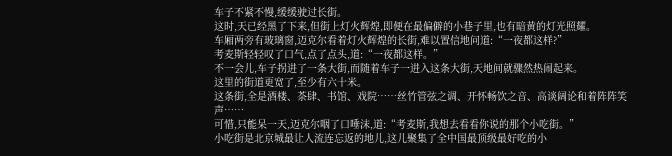车子不紧不慢,缓缓驶过长街。
这时,天已经黑了下来,但街上灯火辉煌,即便在最偏僻的小巷子里,也有暗黄的灯光照耀。
车厢两旁有玻璃窗,迈克尔看着灯火辉煌的长街,难以置信地问道:“一夜都这样?”
考麦斯轻轻叹了口气,点了点头,道:“一夜都这样。”
不一会儿,车子拐进了一条大街,而随着车子一进入这条大街,天地间就骤然热闹起来。
这里的街道更宽了,至少有六十米。
这条街,全是酒楼、茶肆、书馆、戏院……丝竹管弦之调、开怀畅饮之音、高谈阔论和着阵阵笑声……
可惜,只能呆一天,迈克尔咽了口唾沫,道:“考麦斯,我想去看看你说的那个小吃街。”
小吃街是北京城最让人流连忘返的地儿,这儿聚集了全中国最顶级最好吃的小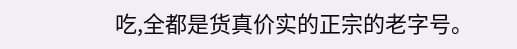吃,全都是货真价实的正宗的老字号。